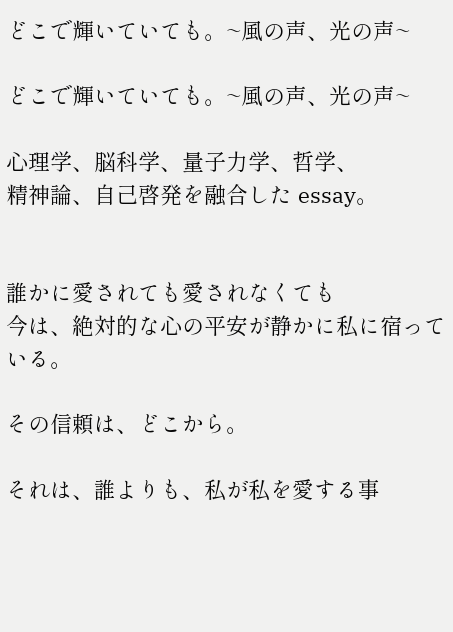どこで輝いていても。~風の声、光の声~

どこで輝いていても。~風の声、光の声~

心理学、脳科学、量子力学、哲学、
精神論、自己啓発を融合した essay。


誰かに愛されても愛されなくても
今は、絶対的な心の平安が静かに私に宿っている。

その信頼は、どこから。

それは、誰よりも、私が私を愛する事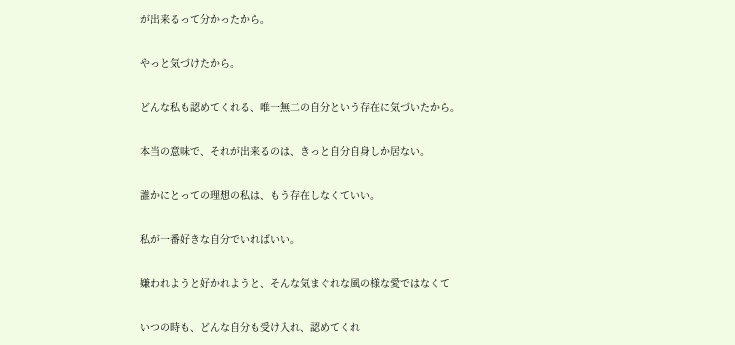が出来るって分かったから。

やっと気づけたから。

どんな私も認めてくれる、唯一無二の自分という存在に気づいたから。

本当の意味で、それが出来るのは、きっと自分自身しか居ない。

誰かにとっての理想の私は、もう存在しなくていい。

私が一番好きな自分でいればいい。

嫌われようと好かれようと、そんな気まぐれな風の様な愛ではなくて

いつの時も、どんな自分も受け入れ、認めてくれ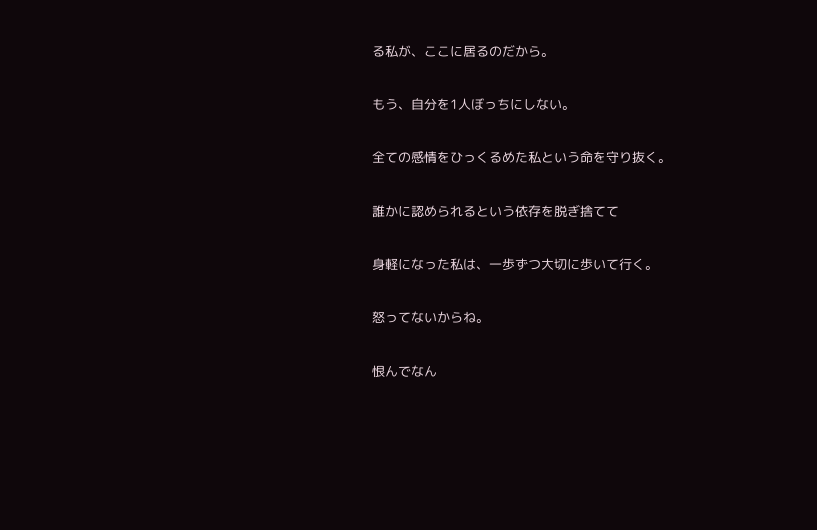る私が、ここに居るのだから。

もう、自分を1人ぼっちにしない。

全ての感情をひっくるめた私という命を守り抜く。

誰かに認められるという依存を脱ぎ捨てて

身軽になった私は、一歩ずつ大切に歩いて行く。

怒ってないからね。

恨んでなん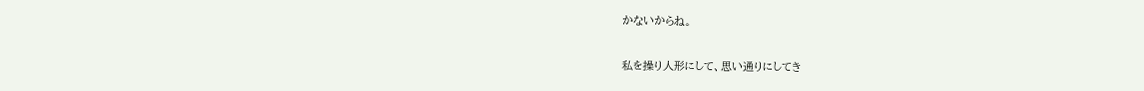かないからね。

私を操り人形にして、思い通りにしてき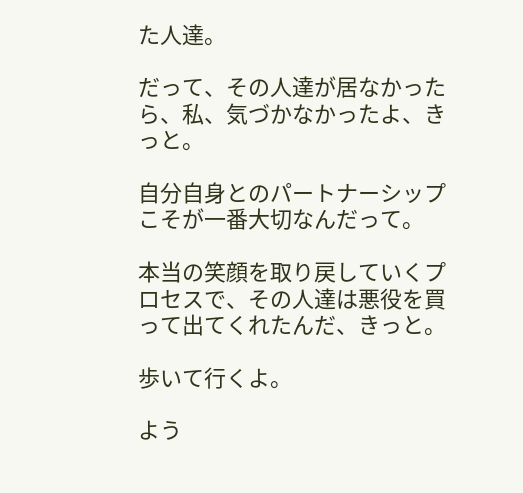た人達。

だって、その人達が居なかったら、私、気づかなかったよ、きっと。

自分自身とのパートナーシップこそが一番大切なんだって。

本当の笑顔を取り戻していくプロセスで、その人達は悪役を買って出てくれたんだ、きっと。

歩いて行くよ。

よう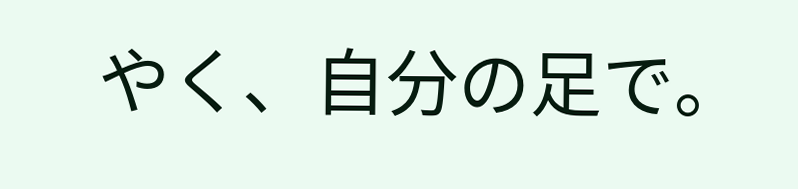やく、自分の足で。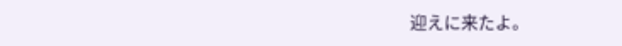迎えに来たよ。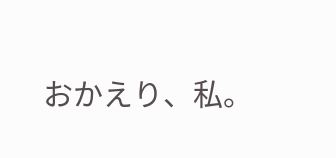おかえり、私。